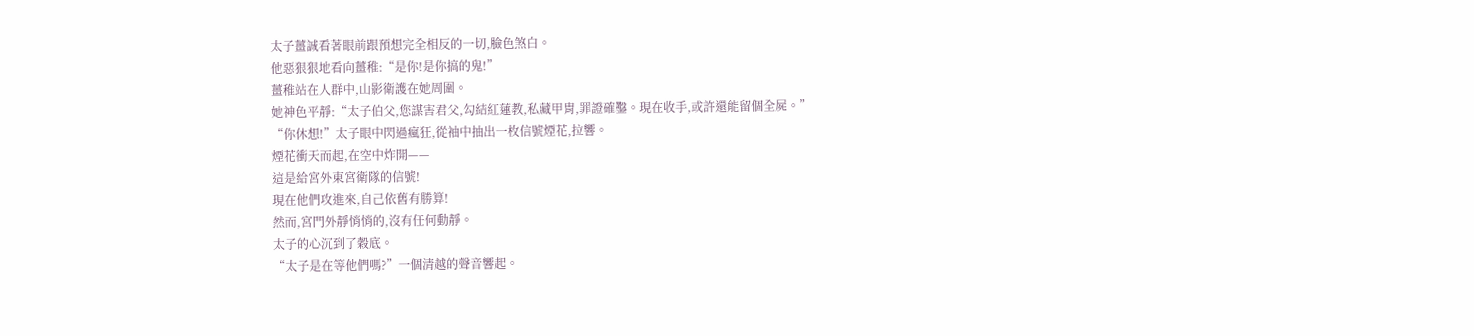太子薑誠看著眼前跟預想完全相反的一切,臉色煞白。
他惡狠狠地看向薑稚:“是你!是你搞的鬼!”
薑稚站在人群中,山影衛護在她周圍。
她神色平靜:“太子伯父,您謀害君父,勾結紅蓮教,私藏甲胄,罪證確鑿。現在收手,或許還能留個全屍。”
“你休想!”太子眼中閃過瘋狂,從袖中抽出一枚信號煙花,拉響。
煙花衝天而起,在空中炸開——
這是給宮外東宮衛隊的信號!
現在他們攻進來,自己依舊有勝算!
然而,宮門外靜悄悄的,沒有任何動靜。
太子的心沉到了穀底。
“太子是在等他們嗎?”一個清越的聲音響起。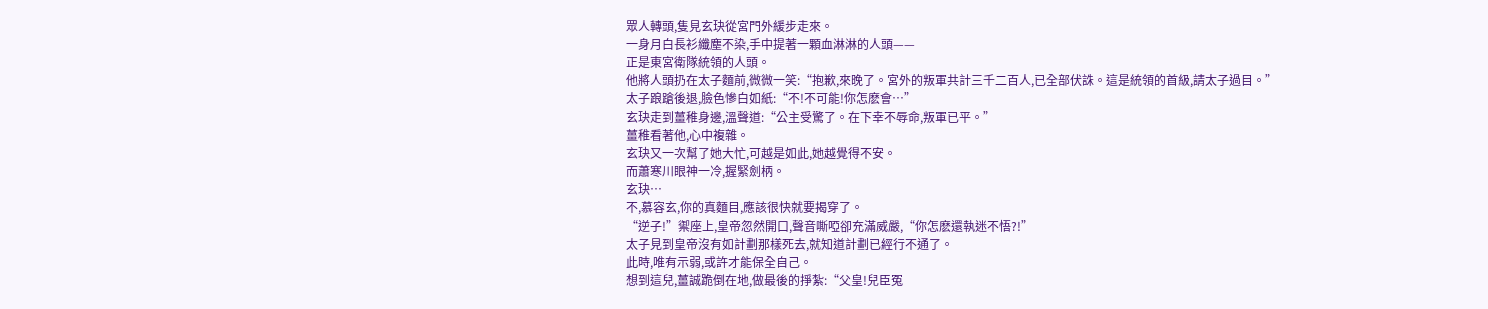眾人轉頭,隻見玄玦從宮門外緩步走來。
一身月白長衫纖塵不染,手中提著一顆血淋淋的人頭——
正是東宮衛隊統領的人頭。
他將人頭扔在太子麵前,微微一笑:“抱歉,來晚了。宮外的叛軍共計三千二百人,已全部伏誅。這是統領的首級,請太子過目。”
太子踉蹌後退,臉色慘白如紙:“不!不可能!你怎麽會…”
玄玦走到薑稚身邊,溫聲道:“公主受驚了。在下幸不辱命,叛軍已平。”
薑稚看著他,心中複雜。
玄玦又一次幫了她大忙,可越是如此,她越覺得不安。
而蕭寒川眼神一冷,握緊劍柄。
玄玦…
不,慕容玄,你的真麵目,應該很快就要揭穿了。
“逆子!”禦座上,皇帝忽然開口,聲音嘶啞卻充滿威嚴,“你怎麽還執迷不悟?!”
太子見到皇帝沒有如計劃那樣死去,就知道計劃已經行不通了。
此時,唯有示弱,或許才能保全自己。
想到這兒,薑誠跪倒在地,做最後的掙紮:“父皇!兒臣冤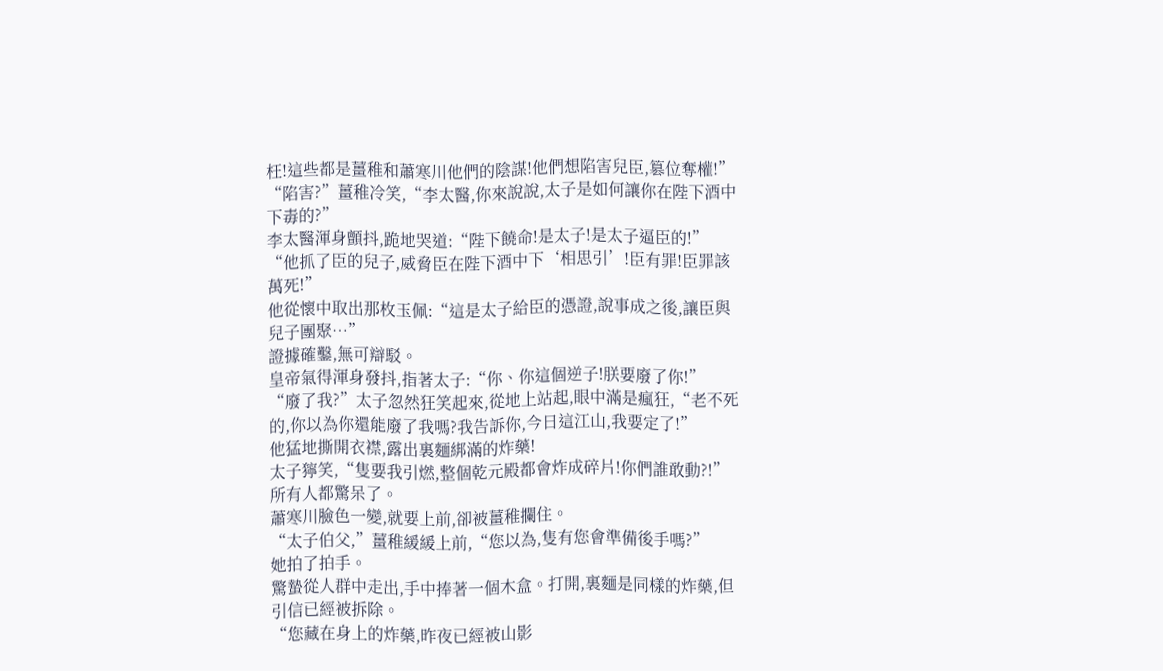枉!這些都是薑稚和蕭寒川他們的陰謀!他們想陷害兒臣,篡位奪權!”
“陷害?”薑稚冷笑,“李太醫,你來說說,太子是如何讓你在陛下酒中下毒的?”
李太醫渾身顫抖,跪地哭道:“陛下饒命!是太子!是太子逼臣的!”
“他抓了臣的兒子,威脅臣在陛下酒中下‘相思引’!臣有罪!臣罪該萬死!”
他從懷中取出那枚玉佩:“這是太子給臣的憑證,說事成之後,讓臣與兒子團聚…”
證據確鑿,無可辯駁。
皇帝氣得渾身發抖,指著太子:“你、你這個逆子!朕要廢了你!”
“廢了我?”太子忽然狂笑起來,從地上站起,眼中滿是瘋狂,“老不死的,你以為你還能廢了我嗎?我告訴你,今日這江山,我要定了!”
他猛地撕開衣襟,露出裏麵綁滿的炸藥!
太子獰笑,“隻要我引燃,整個乾元殿都會炸成碎片!你們誰敢動?!”
所有人都驚呆了。
蕭寒川臉色一變,就要上前,卻被薑稚攔住。
“太子伯父,”薑稚緩緩上前,“您以為,隻有您會準備後手嗎?”
她拍了拍手。
驚蟄從人群中走出,手中捧著一個木盒。打開,裏麵是同樣的炸藥,但引信已經被拆除。
“您藏在身上的炸藥,昨夜已經被山影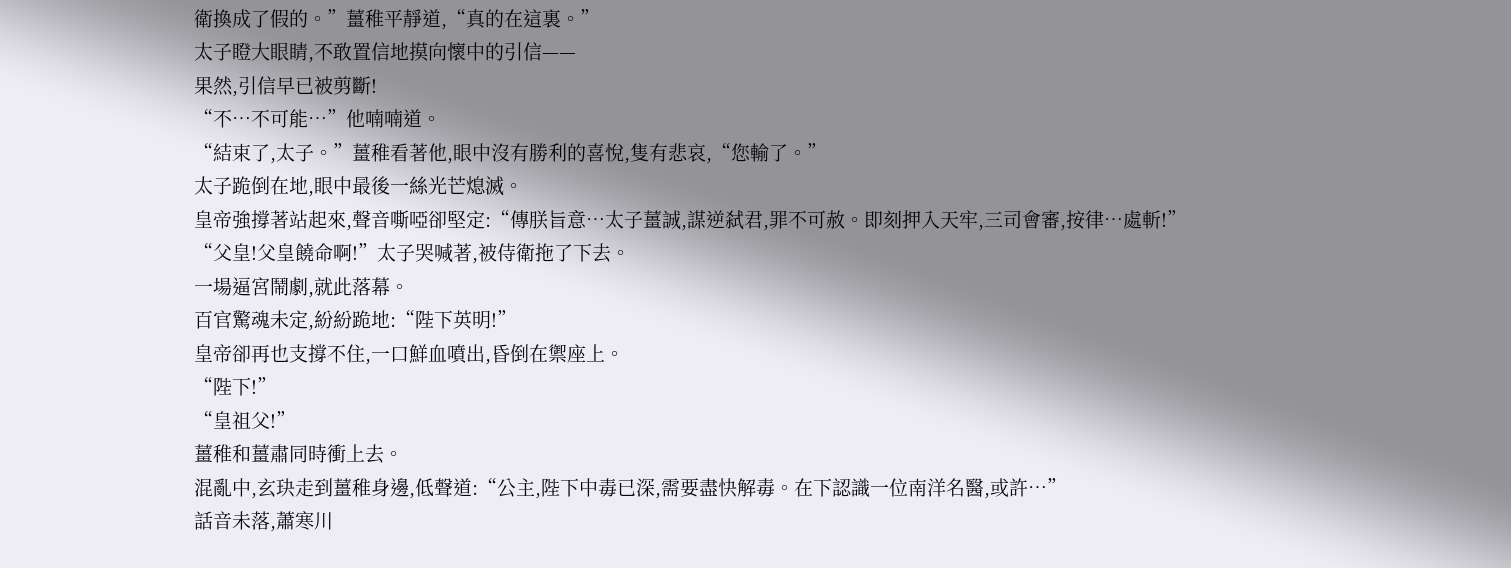衛換成了假的。”薑稚平靜道,“真的在這裏。”
太子瞪大眼睛,不敢置信地摸向懷中的引信——
果然,引信早已被剪斷!
“不…不可能…”他喃喃道。
“結束了,太子。”薑稚看著他,眼中沒有勝利的喜悅,隻有悲哀,“您輸了。”
太子跪倒在地,眼中最後一絲光芒熄滅。
皇帝強撐著站起來,聲音嘶啞卻堅定:“傳朕旨意…太子薑誠,謀逆弑君,罪不可赦。即刻押入天牢,三司會審,按律…處斬!”
“父皇!父皇饒命啊!”太子哭喊著,被侍衛拖了下去。
一場逼宮鬧劇,就此落幕。
百官驚魂未定,紛紛跪地:“陛下英明!”
皇帝卻再也支撐不住,一口鮮血噴出,昏倒在禦座上。
“陛下!”
“皇祖父!”
薑稚和薑肅同時衝上去。
混亂中,玄玦走到薑稚身邊,低聲道:“公主,陛下中毒已深,需要盡快解毒。在下認識一位南洋名醫,或許…”
話音未落,蕭寒川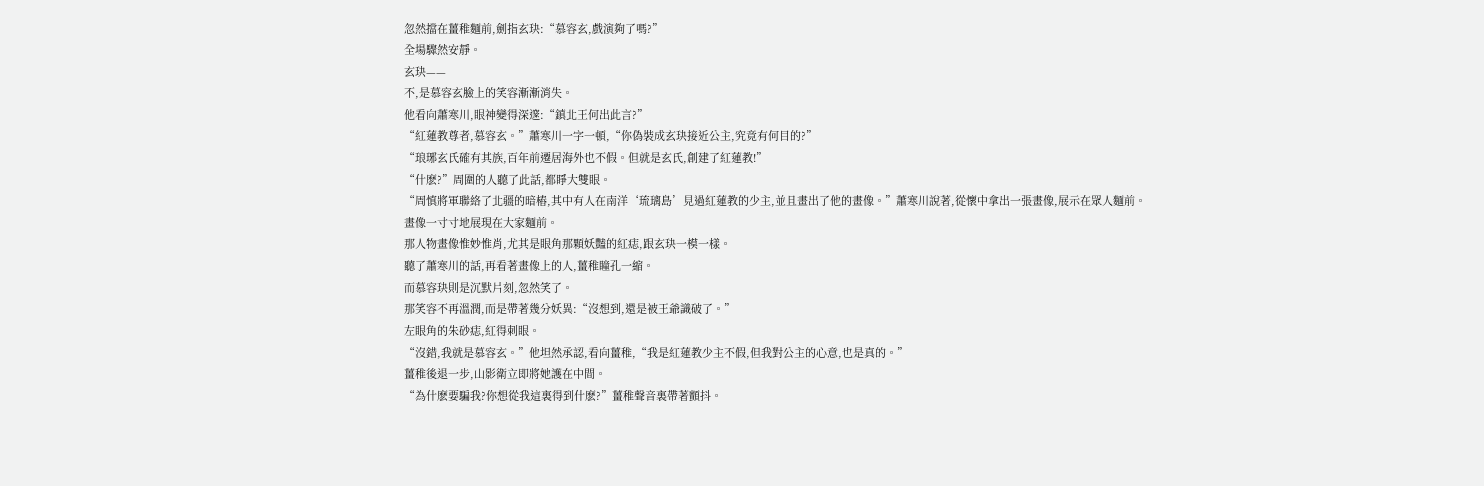忽然擋在薑稚麵前,劍指玄玦:“慕容玄,戲演夠了嗎?”
全場驟然安靜。
玄玦——
不,是慕容玄臉上的笑容漸漸消失。
他看向蕭寒川,眼神變得深邃:“鎮北王何出此言?”
“紅蓮教尊者,慕容玄。”蕭寒川一字一頓,“你偽裝成玄玦接近公主,究竟有何目的?”
“琅琊玄氏確有其族,百年前遷居海外也不假。但就是玄氏,創建了紅蓮教!”
“什麽?”周圍的人聽了此話,都睜大雙眼。
“周慎將軍聯絡了北疆的暗樁,其中有人在南洋‘琉璃島’見過紅蓮教的少主,並且畫出了他的畫像。”蕭寒川說著,從懷中拿出一張畫像,展示在眾人麵前。
畫像一寸寸地展現在大家麵前。
那人物畫像惟妙惟肖,尤其是眼角那顆妖豔的紅痣,跟玄玦一模一樣。
聽了蕭寒川的話,再看著畫像上的人,薑稚瞳孔一縮。
而慕容玦則是沉默片刻,忽然笑了。
那笑容不再溫潤,而是帶著幾分妖異:“沒想到,還是被王爺識破了。”
左眼角的朱砂痣,紅得刺眼。
“沒錯,我就是慕容玄。”他坦然承認,看向薑稚,“我是紅蓮教少主不假,但我對公主的心意,也是真的。”
薑稚後退一步,山影衛立即將她護在中間。
“為什麽要騙我?你想從我這裏得到什麽?”薑稚聲音裏帶著顫抖。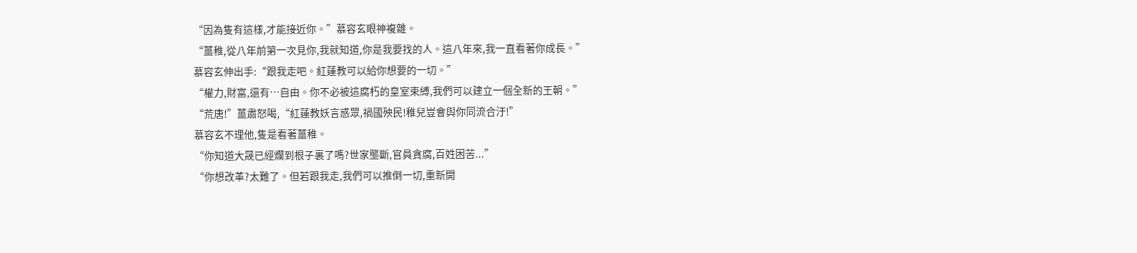“因為隻有這樣,才能接近你。”慕容玄眼神複雜。
“薑稚,從八年前第一次見你,我就知道,你是我要找的人。這八年來,我一直看著你成長。”
慕容玄伸出手:“跟我走吧。紅蓮教可以給你想要的一切。”
“權力,財富,還有…自由。你不必被這腐朽的皇室束縛,我們可以建立一個全新的王朝。”
“荒唐!”薑肅怒喝,“紅蓮教妖言惑眾,禍國殃民!稚兒豈會與你同流合汙!”
慕容玄不理他,隻是看著薑稚。
“你知道大晟已經爛到根子裏了嗎?世家壟斷,官員貪腐,百姓困苦...”
“你想改革?太難了。但若跟我走,我們可以推倒一切,重新開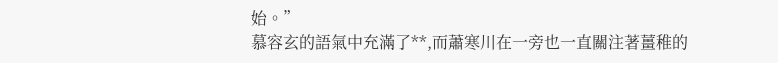始。”
慕容玄的語氣中充滿了**,而蕭寒川在一旁也一直關注著薑稚的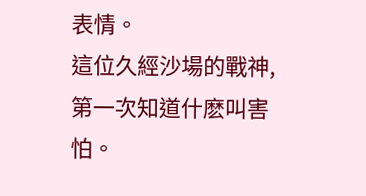表情。
這位久經沙場的戰神,第一次知道什麽叫害怕。